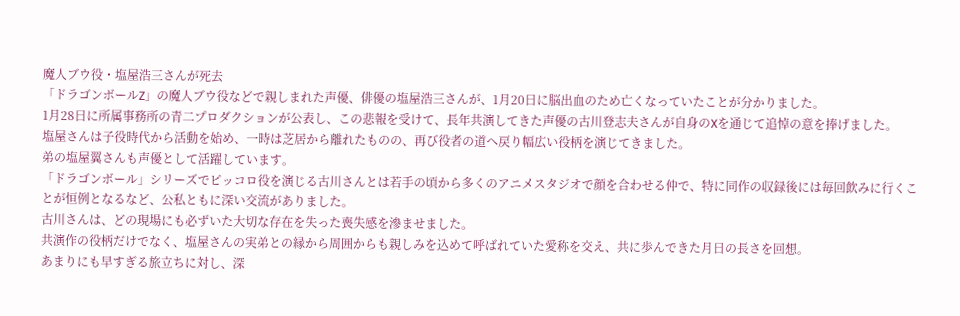魔人ブウ役・塩屋浩三さんが死去
「ドラゴンボールZ」の魔人ブウ役などで親しまれた声優、俳優の塩屋浩三さんが、1月20日に脳出血のため亡くなっていたことが分かりました。
1月28日に所属事務所の青二プロダクションが公表し、この悲報を受けて、長年共演してきた声優の古川登志夫さんが自身のXを通じて追悼の意を捧げました。
塩屋さんは子役時代から活動を始め、一時は芝居から離れたものの、再び役者の道へ戻り幅広い役柄を演じてきました。
弟の塩屋翼さんも声優として活躍しています。
「ドラゴンボール」シリーズでピッコロ役を演じる古川さんとは若手の頃から多くのアニメスタジオで顔を合わせる仲で、特に同作の収録後には毎回飲みに行くことが恒例となるなど、公私ともに深い交流がありました。
古川さんは、どの現場にも必ずいた大切な存在を失った喪失感を滲ませました。
共演作の役柄だけでなく、塩屋さんの実弟との縁から周囲からも親しみを込めて呼ばれていた愛称を交え、共に歩んできた月日の長さを回想。
あまりにも早すぎる旅立ちに対し、深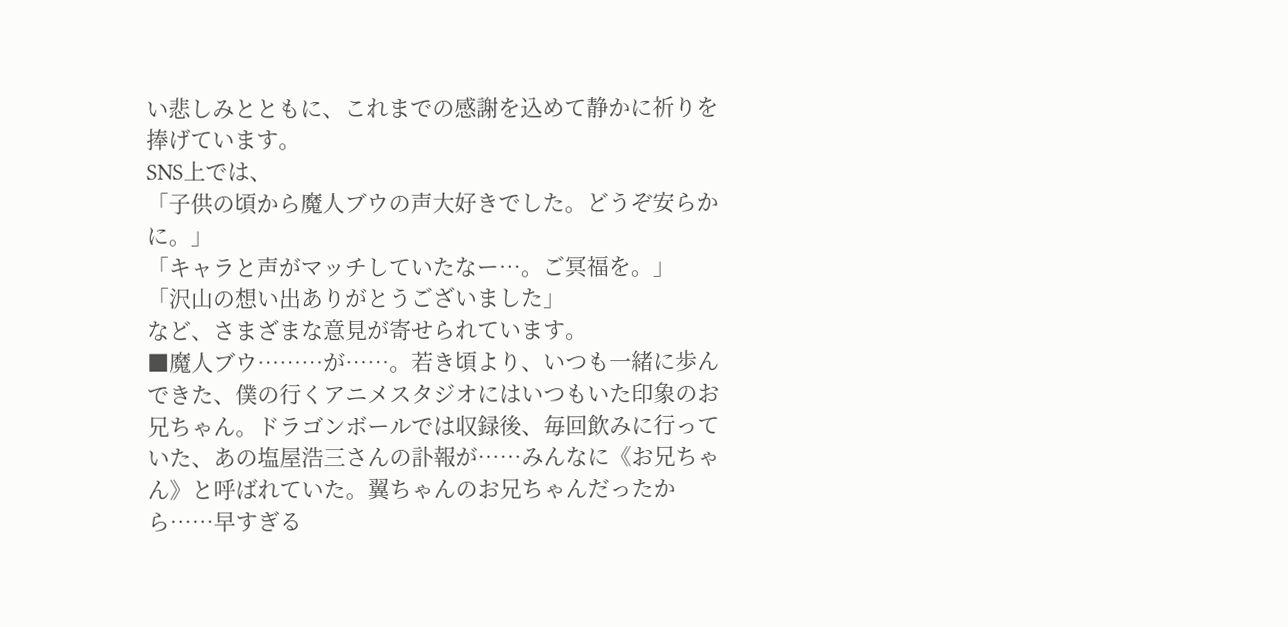い悲しみとともに、これまでの感謝を込めて静かに祈りを捧げています。
SNS上では、
「子供の頃から魔人ブウの声大好きでした。どうぞ安らかに。」
「キャラと声がマッチしていたなー…。ご冥福を。」
「沢山の想い出ありがとうございました」
など、さまざまな意見が寄せられています。
■魔人ブウ………が……。若き頃より、いつも一緒に歩んできた、僕の行くアニメスタジオにはいつもいた印象のお兄ちゃん。ドラゴンボールでは収録後、毎回飲みに行っていた、あの塩屋浩三さんの訃報が……みんなに《お兄ちゃん》と呼ばれていた。翼ちゃんのお兄ちゃんだったから……早すぎる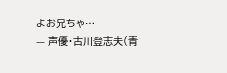よお兄ちゃ…
— 声優・古川登志夫(青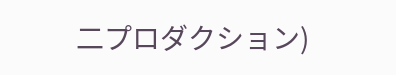二プロダクション)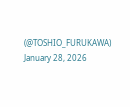(@TOSHIO_FURUKAWA) January 28, 2026